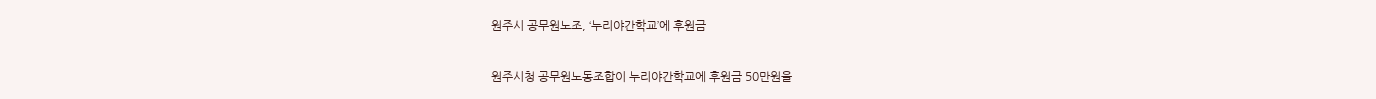원주시 공무원노조, ‘누리야간학교’에 후원금

원주시청 공무원노동조합이 누리야간학교에 후원금 50만원을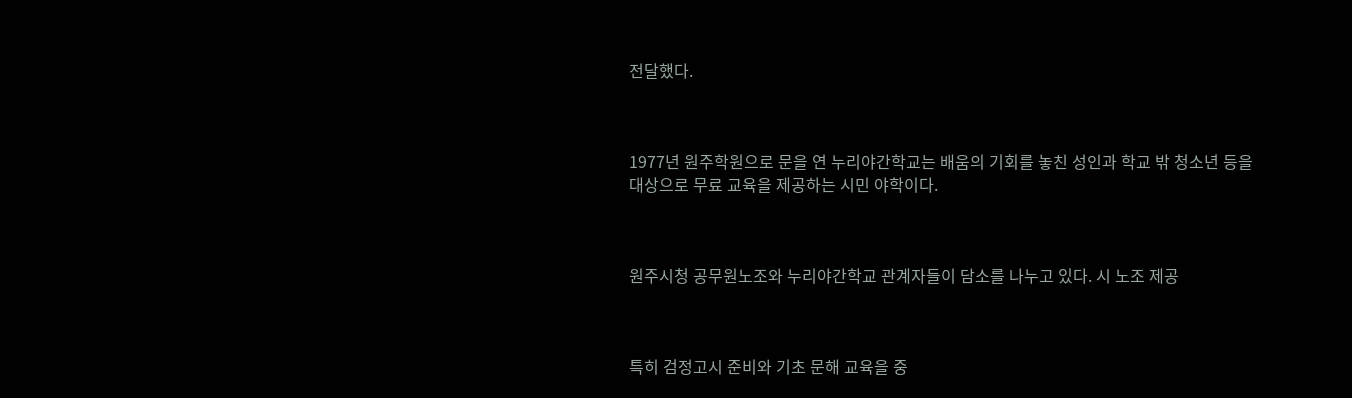전달했다.



1977년 원주학원으로 문을 연 누리야간학교는 배움의 기회를 놓친 성인과 학교 밖 청소년 등을 대상으로 무료 교육을 제공하는 시민 야학이다.



원주시청 공무원노조와 누리야간학교 관계자들이 담소를 나누고 있다. 시 노조 제공



특히 검정고시 준비와 기초 문해 교육을 중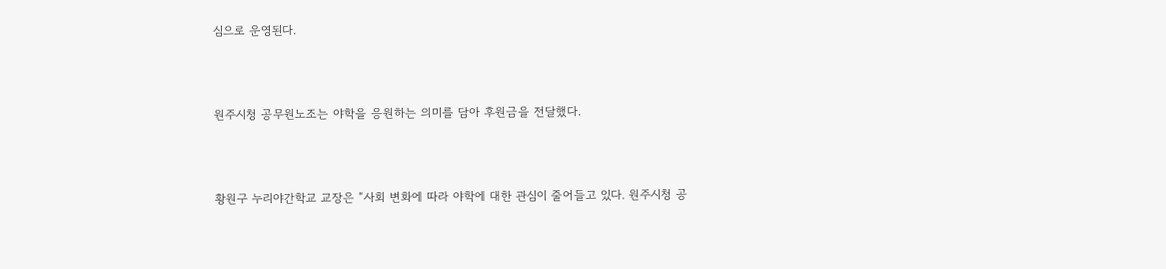심으로 운영된다.



원주시청 공무원노조는 야학을 응원하는 의미를 담아 후원금을 전달했다.



황원구 누리야간학교 교장은 “사회 변화에 따라 야학에 대한 관심이 줄어들고 있다. 원주시청 공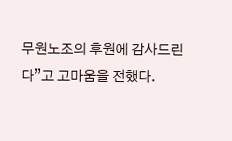무원노조의 후원에 감사드린다”고 고마움을 전했다.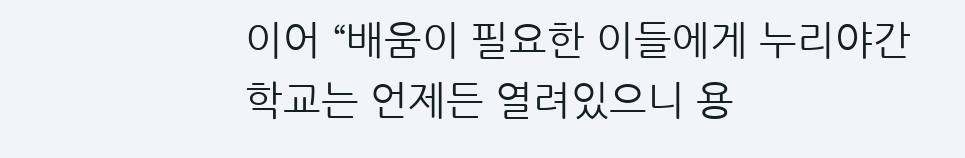이어 “배움이 필요한 이들에게 누리야간학교는 언제든 열려있으니 용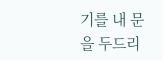기를 내 문을 두드리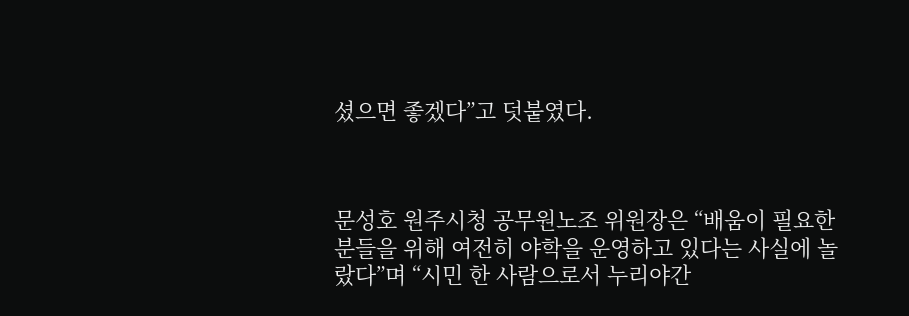셨으면 좋겠다”고 덧붙였다.



문성호 원주시청 공무원노조 위원장은 “배움이 필요한 분들을 위해 여전히 야학을 운영하고 있다는 사실에 놀랐다”며 “시민 한 사람으로서 누리야간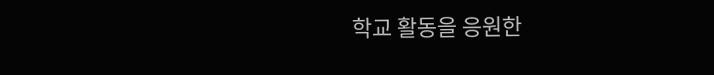학교 활동을 응원한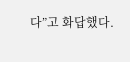다”고 화답했다.